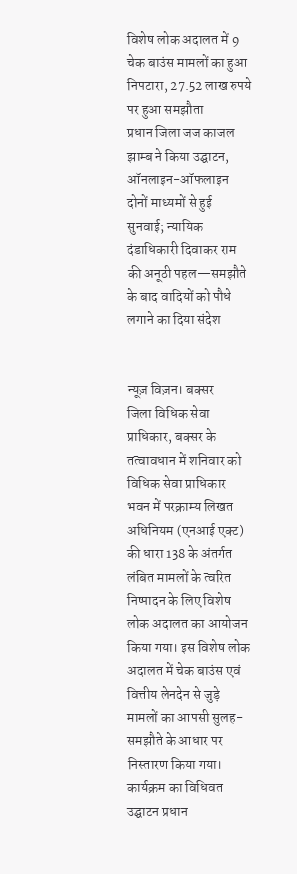विशेष लोक अदालत में 9 चेक बाउंस मामलों का हुआ निपटारा, 27.52 लाख रुपये पर हुआ समझौता
प्रधान जिला जज काजल झाम्ब ने किया उद्घाटन, ऑनलाइन-ऑफलाइन दोनों माध्यमों से हुई सुनवाई; न्यायिक दंडाधिकारी दिवाकर राम की अनूठी पहल—समझौते के बाद वादियों को पौधे लगाने का दिया संदेश


न्यूज़ विज़न। बक्सर
जिला विधिक सेवा प्राधिकार, बक्सर के तत्वावधान में शनिवार को विधिक सेवा प्राधिकार भवन में परक्राम्य लिखत अधिनियम (एनआई एक्ट) की धारा 138 के अंतर्गत लंबित मामलों के त्वरित निष्पादन के लिए विशेष लोक अदालत का आयोजन किया गया। इस विशेष लोक अदालत में चेक बाउंस एवं वित्तीय लेनदेन से जुड़े मामलों का आपसी सुलह-समझौते के आधार पर निस्तारण किया गया।
कार्यक्रम का विधिवत उद्घाटन प्रधान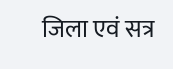जिला एवं सत्र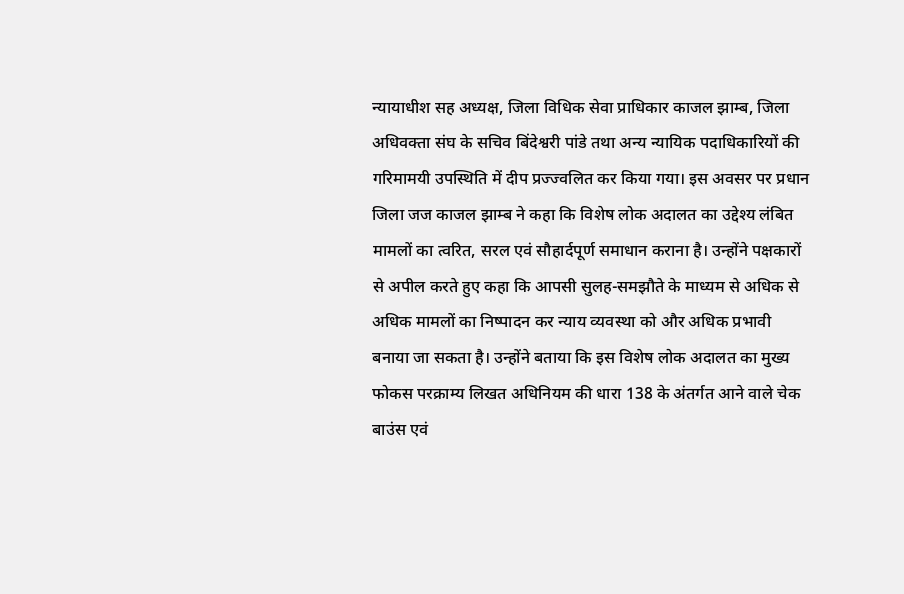न्यायाधीश सह अध्यक्ष, जिला विधिक सेवा प्राधिकार काजल झाम्ब, जिला अधिवक्ता संघ के सचिव बिंदेश्वरी पांडे तथा अन्य न्यायिक पदाधिकारियों की गरिमामयी उपस्थिति में दीप प्रज्ज्वलित कर किया गया। इस अवसर पर प्रधान जिला जज काजल झाम्ब ने कहा कि विशेष लोक अदालत का उद्देश्य लंबित मामलों का त्वरित, सरल एवं सौहार्दपूर्ण समाधान कराना है। उन्होंने पक्षकारों से अपील करते हुए कहा कि आपसी सुलह-समझौते के माध्यम से अधिक से अधिक मामलों का निष्पादन कर न्याय व्यवस्था को और अधिक प्रभावी बनाया जा सकता है। उन्होंने बताया कि इस विशेष लोक अदालत का मुख्य फोकस परक्राम्य लिखत अधिनियम की धारा 138 के अंतर्गत आने वाले चेक बाउंस एवं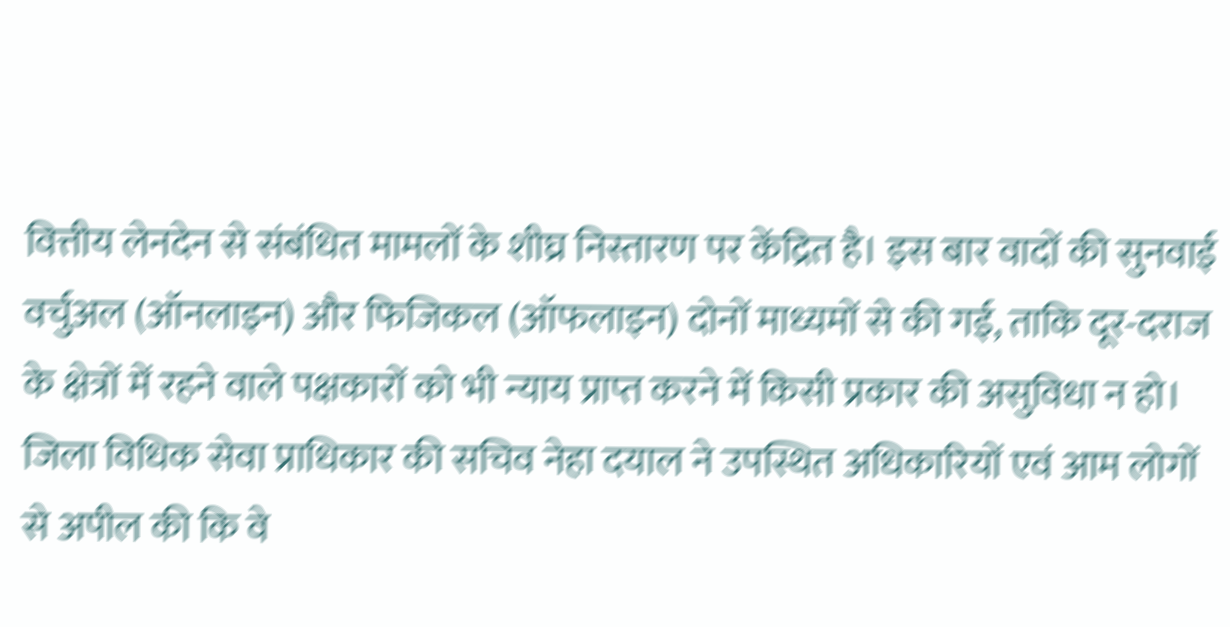वित्तीय लेनदेन से संबंधित मामलों के शीघ्र निस्तारण पर केंद्रित है। इस बार वादों की सुनवाई वर्चुअल (ऑनलाइन) और फिजिकल (ऑफलाइन) दोनों माध्यमों से की गई, ताकि दूर-दराज के क्षेत्रों में रहने वाले पक्षकारों को भी न्याय प्राप्त करने में किसी प्रकार की असुविधा न हो।
जिला विधिक सेवा प्राधिकार की सचिव नेहा दयाल ने उपस्थित अधिकारियों एवं आम लोगों से अपील की कि वे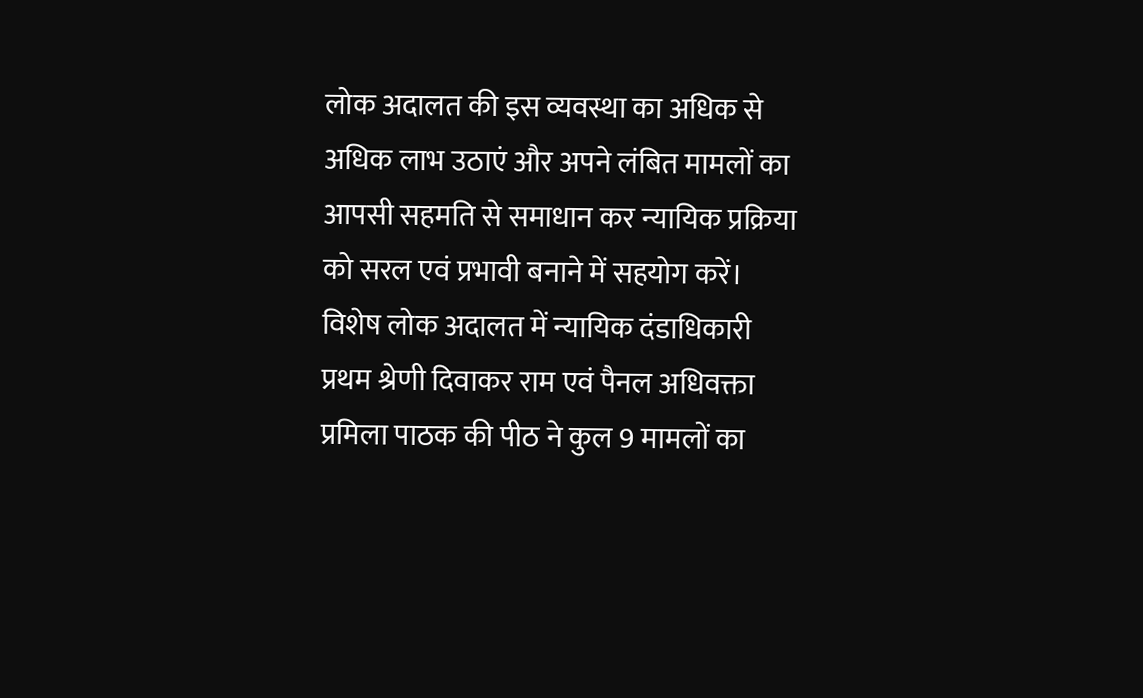लोक अदालत की इस व्यवस्था का अधिक से अधिक लाभ उठाएं और अपने लंबित मामलों का आपसी सहमति से समाधान कर न्यायिक प्रक्रिया को सरल एवं प्रभावी बनाने में सहयोग करें। विशेष लोक अदालत में न्यायिक दंडाधिकारी प्रथम श्रेणी दिवाकर राम एवं पैनल अधिवक्ता प्रमिला पाठक की पीठ ने कुल 9 मामलों का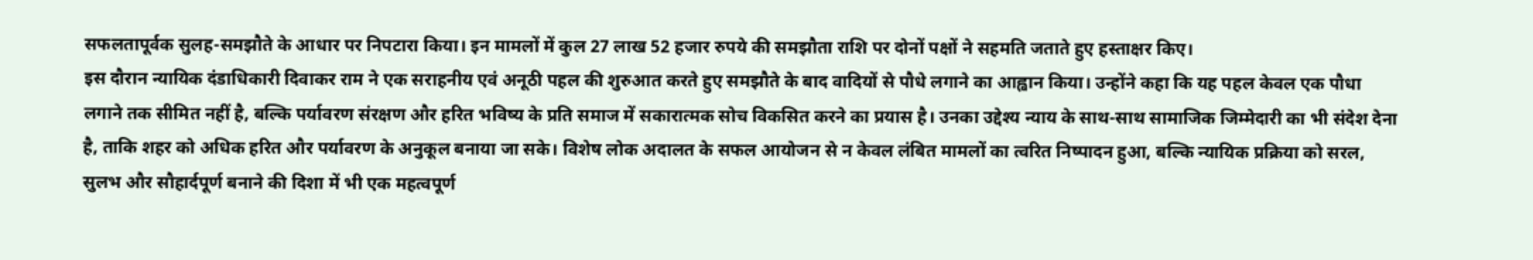सफलतापूर्वक सुलह-समझौते के आधार पर निपटारा किया। इन मामलों में कुल 27 लाख 52 हजार रुपये की समझौता राशि पर दोनों पक्षों ने सहमति जताते हुए हस्ताक्षर किए।
इस दौरान न्यायिक दंडाधिकारी दिवाकर राम ने एक सराहनीय एवं अनूठी पहल की शुरुआत करते हुए समझौते के बाद वादियों से पौधे लगाने का आह्वान किया। उन्होंने कहा कि यह पहल केवल एक पौधा लगाने तक सीमित नहीं है, बल्कि पर्यावरण संरक्षण और हरित भविष्य के प्रति समाज में सकारात्मक सोच विकसित करने का प्रयास है। उनका उद्देश्य न्याय के साथ-साथ सामाजिक जिम्मेदारी का भी संदेश देना है, ताकि शहर को अधिक हरित और पर्यावरण के अनुकूल बनाया जा सके। विशेष लोक अदालत के सफल आयोजन से न केवल लंबित मामलों का त्वरित निष्पादन हुआ, बल्कि न्यायिक प्रक्रिया को सरल, सुलभ और सौहार्दपूर्ण बनाने की दिशा में भी एक महत्वपूर्ण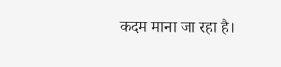कदम माना जा रहा है।